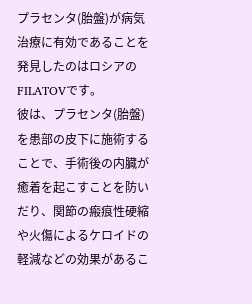プラセンタ(胎盤)が病気治療に有効であることを発見したのはロシアのFILATOVです。
彼は、プラセンタ(胎盤)を患部の皮下に施術することで、手術後の内臓が癒着を起こすことを防いだり、関節の瘢痕性硬縮や火傷によるケロイドの軽減などの効果があるこ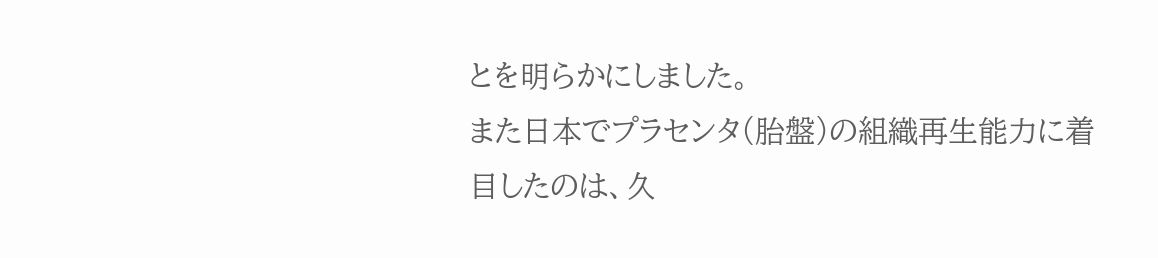とを明らかにしました。
また日本でプラセンタ(胎盤)の組織再生能力に着目したのは、久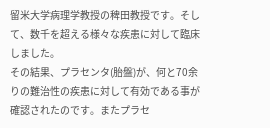留米大学病理学教授の稗田教授です。そして、数千を超える様々な疾患に対して臨床しました。
その結果、プラセンタ(胎盤)が、何と70余りの難治性の疾患に対して有効である事が確認されたのです。またプラセ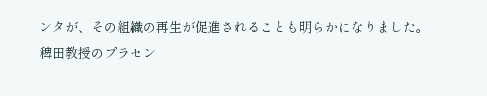ンタが、その組織の再生が促進されることも明らかになりました。
稗田教授のプラセン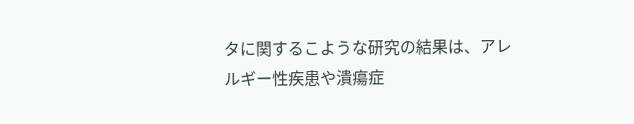タに関するこような研究の結果は、アレルギー性疾患や潰瘍症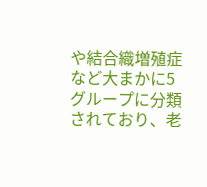や結合織増殖症など大まかに5グループに分類されており、老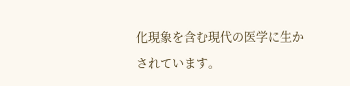化現象を含む現代の医学に生かされています。